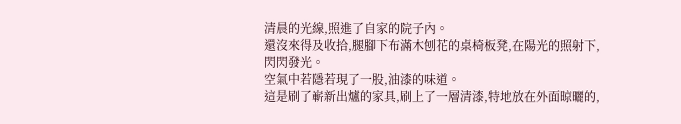清晨的光線,照進了自家的院子內。
還沒來得及收拾,腿腳下布滿木刨花的桌椅板凳,在陽光的照射下,閃閃發光。
空氣中若隱若現了一股,油漆的味道。
這是刷了嶄新出爐的家具,刷上了一層清漆,特地放在外面晾曬的,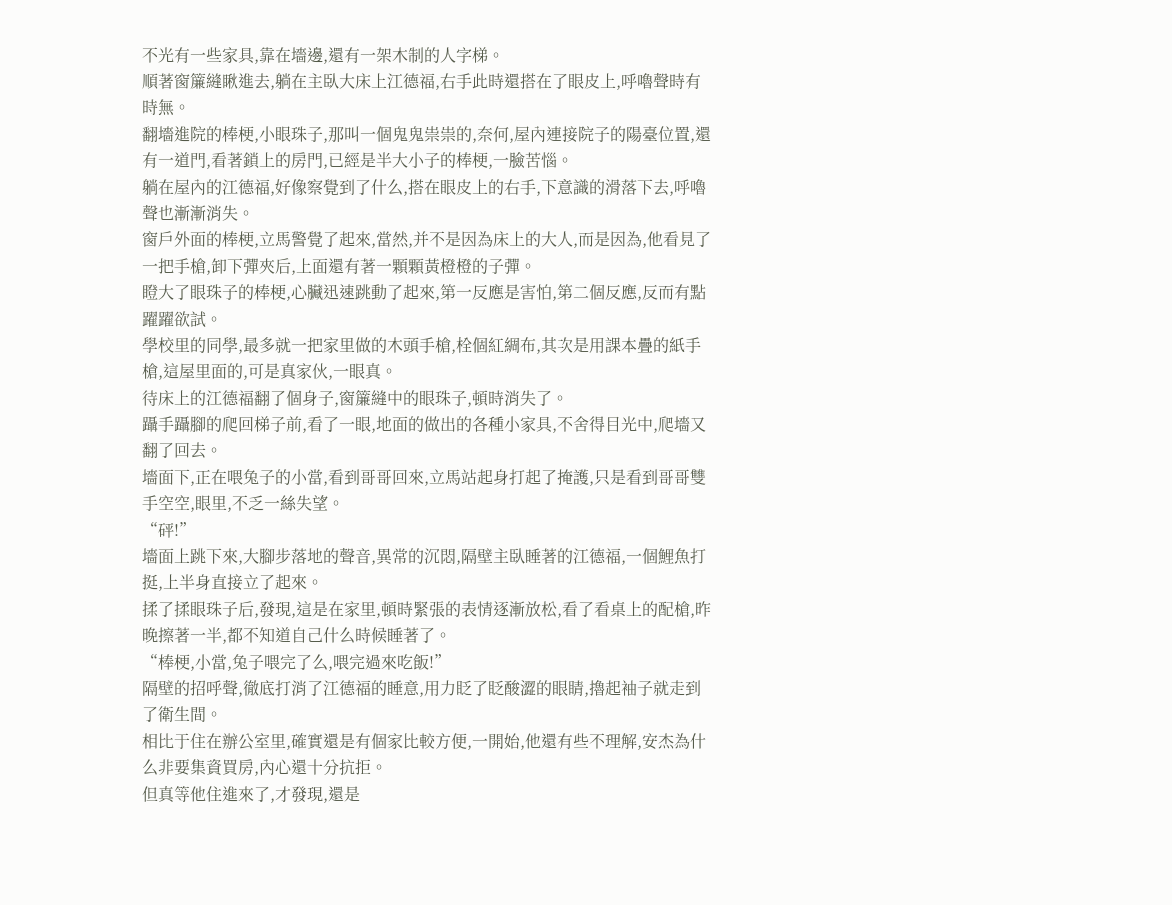不光有一些家具,靠在墻邊,還有一架木制的人字梯。
順著窗簾縫瞅進去,躺在主臥大床上江德福,右手此時還搭在了眼皮上,呼嚕聲時有時無。
翻墻進院的棒梗,小眼珠子,那叫一個鬼鬼祟祟的,奈何,屋內連接院子的陽臺位置,還有一道門,看著鎖上的房門,已經是半大小子的棒梗,一臉苦惱。
躺在屋內的江德福,好像察覺到了什么,搭在眼皮上的右手,下意識的滑落下去,呼嚕聲也漸漸消失。
窗戶外面的棒梗,立馬警覺了起來,當然,并不是因為床上的大人,而是因為,他看見了一把手槍,卸下彈夾后,上面還有著一顆顆黃橙橙的子彈。
瞪大了眼珠子的棒梗,心臟迅速跳動了起來,第一反應是害怕,第二個反應,反而有點躍躍欲試。
學校里的同學,最多就一把家里做的木頭手槍,栓個紅綢布,其次是用課本疊的紙手槍,這屋里面的,可是真家伙,一眼真。
待床上的江德福翻了個身子,窗簾縫中的眼珠子,頓時消失了。
躡手躡腳的爬回梯子前,看了一眼,地面的做出的各種小家具,不舍得目光中,爬墻又翻了回去。
墻面下,正在喂兔子的小當,看到哥哥回來,立馬站起身打起了掩護,只是看到哥哥雙手空空,眼里,不乏一絲失望。
“砰!”
墻面上跳下來,大腳步落地的聲音,異常的沉悶,隔壁主臥睡著的江德福,一個鯉魚打挺,上半身直接立了起來。
揉了揉眼珠子后,發現,這是在家里,頓時緊張的表情逐漸放松,看了看桌上的配槍,昨晚擦著一半,都不知道自己什么時候睡著了。
“棒梗,小當,兔子喂完了么,喂完過來吃飯!”
隔壁的招呼聲,徹底打消了江德福的睡意,用力眨了眨酸澀的眼睛,擼起袖子就走到了衛生間。
相比于住在辦公室里,確實還是有個家比較方便,一開始,他還有些不理解,安杰為什么非要集資買房,內心還十分抗拒。
但真等他住進來了,才發現,還是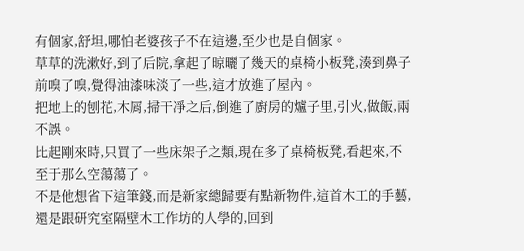有個家,舒坦,哪怕老婆孩子不在這邊,至少也是自個家。
草草的洗漱好,到了后院,拿起了晾曬了幾天的桌椅小板凳,湊到鼻子前嗅了嗅,覺得油漆味淡了一些,這才放進了屋內。
把地上的刨花,木屑,掃干凈之后,倒進了廚房的爐子里,引火,做飯,兩不誤。
比起剛來時,只買了一些床架子之類,現在多了桌椅板凳,看起來,不至于那么空蕩蕩了。
不是他想省下這筆錢,而是新家總歸要有點新物件,這首木工的手藝,還是跟研究室隔壁木工作坊的人學的,回到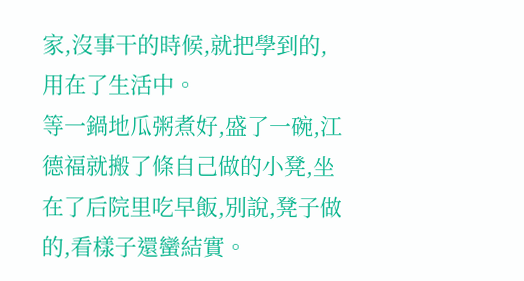家,沒事干的時候,就把學到的,用在了生活中。
等一鍋地瓜粥煮好,盛了一碗,江德福就搬了條自己做的小凳,坐在了后院里吃早飯,別說,凳子做的,看樣子還蠻結實。